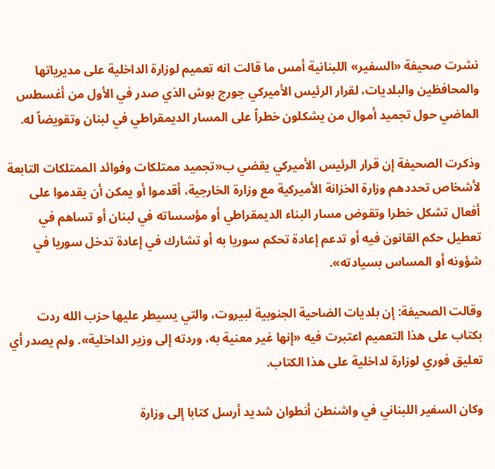نشرت صحيفة «السفير» اللبنانية أمس ما قالت انه تعميم لوزارة الداخلية على مديرياتها والمحافظين والبلديات، لقرار الرئيس الأميركي جورج بوش الذي صدر في الأول من أغسطس الماضي حول تجميد أموال من يشكلون خطراً على المسار الديمقراطي في لبنان وتقويضاً له.

وذكرت الصحيفة إن قرار الرئيس الأميركي يقضي ب«تجميد ممتلكات وفوائد الممتلكات التابعة لأشخاص تحددهم وزارة الخزانة الأميركية مع وزارة الخارجية، أقدموا أو يمكن أن يقدموا على أفعال تشكل خطرا وتقوض مسار البناء الديمقراطي أو مؤسساته في لبنان أو تساهم في تعطيل حكم القانون فيه أو تدعم إعادة تحكم سوريا به أو تشارك في إعادة تدخل سوريا في شؤونه أو المساس بسيادته».

وقالت الصحيفة: إن بلديات الضاحية الجنوبية لبيروت، والتي يسيطر عليها حزب الله ردت بكتاب على هذا التعميم اعتبرت فيه «إنها غير معنية به، وردته إلى وزير الداخلية». ولم يصدر أي تعليق فوري لوزارة لداخلية على هذا الكتاب.

وكان السفير اللبناني في واشنطن أنطوان شديد أرسل كتابا إلى وزارة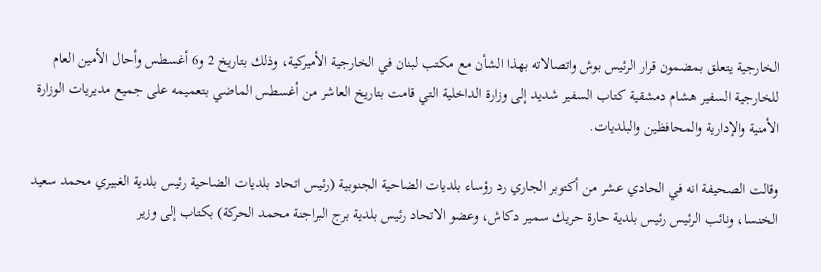الخارجية يتعلق بمضمون قرار الرئيس بوش واتصالاته بهذا الشأن مع مكتب لبنان في الخارجية الأميركية، وذلك بتاريخ 2 و6 أغسطس وأحال الأمين العام للخارجية السفير هشام دمشقية كتاب السفير شديد إلى وزارة الداخلية التي قامت بتاريخ العاشر من أغسطس الماضي بتعميمه على جميع مديريات الوزارة الأمنية والإدارية والمحافظين والبلديات.

وقالت الصحيفة انه في الحادي عشر من أكتوبر الجاري رد رؤساء بلديات الضاحية الجنوبية (رئيس اتحاد بلديات الضاحية رئيس بلدية الغبيري محمد سعيد الخنسا، ونائب الرئيس رئيس بلدية حارة حريك سمير دكاش، وعضو الاتحاد رئيس بلدية برج البراجنة محمد الحركة) بكتاب إلى وزير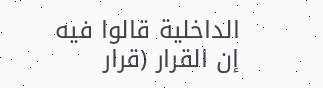الداخلية قالوا فيه إن القرار (قرار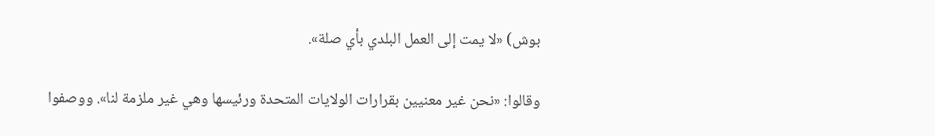بوش) «لا يمت إلى العمل البلدي بأي صلة».

وقالوا: «نحن غير معنيين بقرارات الولايات المتحدة ورئيسها وهي غير ملزمة لنا». ووصفوا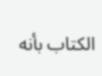الكتاب بأنه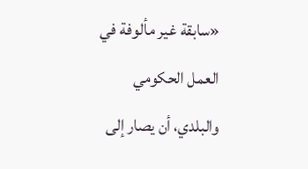«سابقة غير مألوفة في العمل الحكومي والبلدي، أن يصار إلى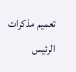تعميم مذكرات الرئيس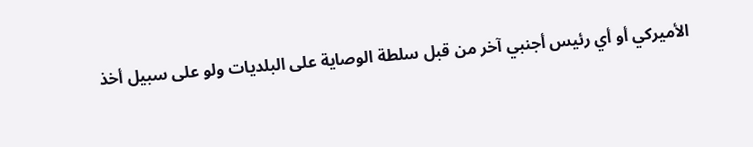الأميركي أو أي رئيس أجنبي آخر من قبل سلطة الوصاية على البلديات ولو على سبيل أخذ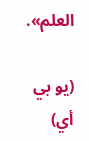العلم».

(يو بي أي)